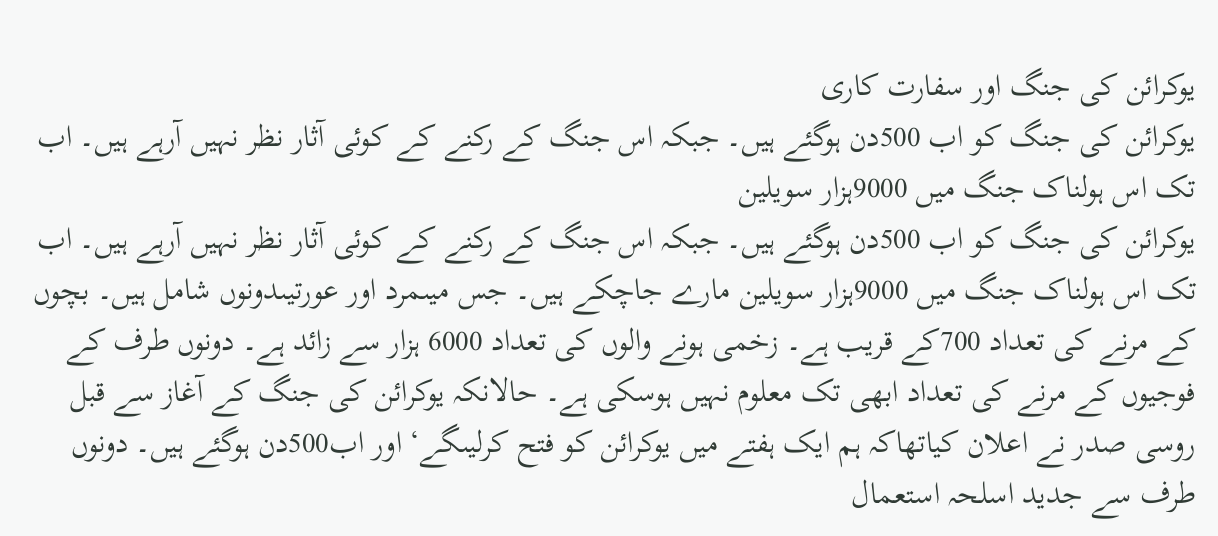یوکرائن کی جنگ اور سفارت کاری
یوکرائن کی جنگ کو اب 500دن ہوگئے ہیں۔ جبکہ اس جنگ کے رکنے کے کوئی آثار نظر نہیں آرہے ہیں۔ اب تک اس ہولناک جنگ میں 9000ہزار سویلین
یوکرائن کی جنگ کو اب 500دن ہوگئے ہیں۔ جبکہ اس جنگ کے رکنے کے کوئی آثار نظر نہیں آرہے ہیں۔ اب تک اس ہولناک جنگ میں 9000ہزار سویلین مارے جاچکے ہیں۔ جس میںمرد اور عورتیںدونوں شامل ہیں۔ بچوں کے مرنے کی تعداد 700کے قریب ہے۔ زخمی ہونے والوں کی تعداد 6000 ہزار سے زائد ہے۔ دونوں طرف کے فوجیوں کے مرنے کی تعداد ابھی تک معلوم نہیں ہوسکی ہے۔ حالانکہ یوکرائن کی جنگ کے آغاز سے قبل روسی صدر نے اعلان کیاتھاکہ ہم ایک ہفتے میں یوکرائن کو فتح کرلیںگے‘ اور اب500دن ہوگئے ہیں۔ دونوں طرف سے جدید اسلحہ استعمال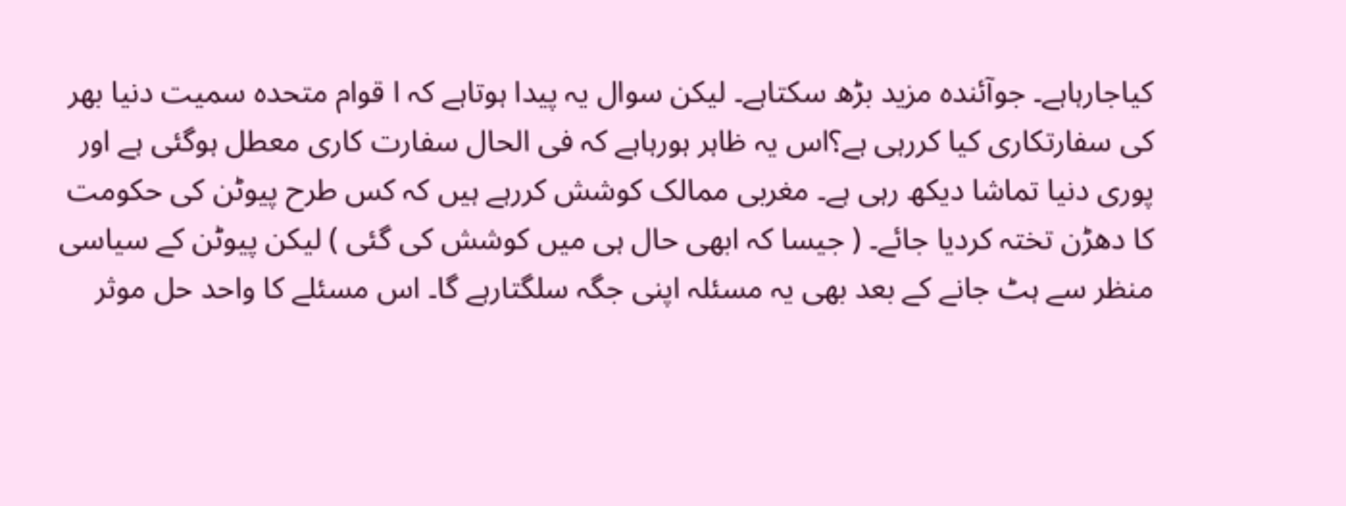کیاجارہاہے۔ جوآئندہ مزید بڑھ سکتاہے۔ لیکن سوال یہ پیدا ہوتاہے کہ ا قوام متحدہ سمیت دنیا بھر کی سفارتکاری کیا کررہی ہے؟اس یہ ظاہر ہورہاہے کہ فی الحال سفارت کاری معطل ہوگئی ہے اور پوری دنیا تماشا دیکھ رہی ہے۔ مغربی ممالک کوشش کررہے ہیں کہ کس طرح پیوٹن کی حکومت کا دھڑن تختہ کردیا جائے۔ ( جیسا کہ ابھی حال ہی میں کوشش کی گئی ) لیکن پیوٹن کے سیاسی منظر سے ہٹ جانے کے بعد بھی یہ مسئلہ اپنی جگہ سلگتارہے گا۔ اس مسئلے کا واحد حل موثر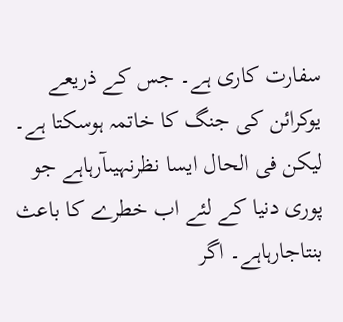سفارت کاری ہے۔ جس کے ذریعے یوکرائن کی جنگ کا خاتمہ ہوسکتا ہے۔ لیکن فی الحال ایسا نظرنہیںآرہاہے جو پوری دنیا کے لئے اب خطرے کا باعث بنتاجارہاہے۔ اگر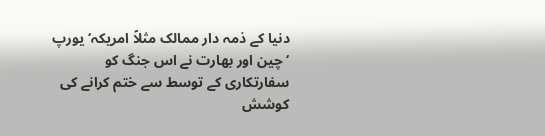دنیا کے ذمہ دار ممالک مثلاً امریکہ‘ یورپ ‘ چین اور بھارت نے اس جنگ کو سفارتکاری کے توسط سے ختم کرانے کی کوشش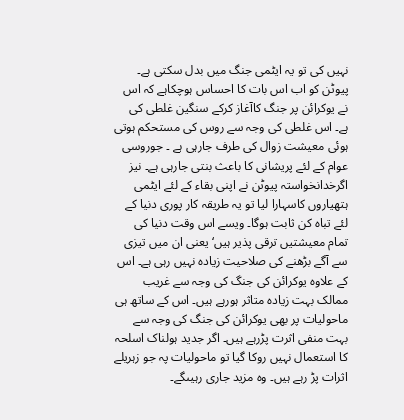نہیں کی تو یہ ایٹمی جنگ میں بدل سکتی ہے۔
پیوٹن کو اب اس بات کا احساس ہوچکاہے کہ اس نے یوکرائن پر جنگ کاآغاز کرکے سنگین غلطی کی ہے۔ اس غلطی کی وجہ سے روس کی مستحکم ہوتی ہوئی معیشت زوال کی طرف جارہی ہے ۔ جوروسی عوام کے لئے پریشانی کا باعث بنتی جارہی ہے۔ نیز اگرخدانخواستہ پیوٹن نے اپنی بقاء کے لئے ایٹمی ہتھیاروں کاسہارا لیا تو یہ طریقہ کار پوری دنیا کے لئے تباہ کن ثابت ہوگا۔ ویسے اس وقت دنیا کی تمام معیشتیں ترقی پذیر ہیں‘ یعنی ان میں تیزی سے آگے بڑھنے کی صلاحیت زیادہ نہیں رہی ہے۔ اس کے علاوہ یوکرائن کی جنگ کی وجہ سے غریب ممالک بہت زیادہ متاثر ہورہے ہیں۔ اس کے ساتھ ہی ماحولیات پر بھی یوکرائن کی جنگ کی وجہ سے بہت منفی اثرت پڑرہے ہیں۔ اگر جدید ہولناک اسلحہ کا استعمال نہیں روکا گیا تو ماحولیات پہ جو زہریلے اثرات پڑ رہے ہیں۔ وہ مزید جاری رہیںگے۔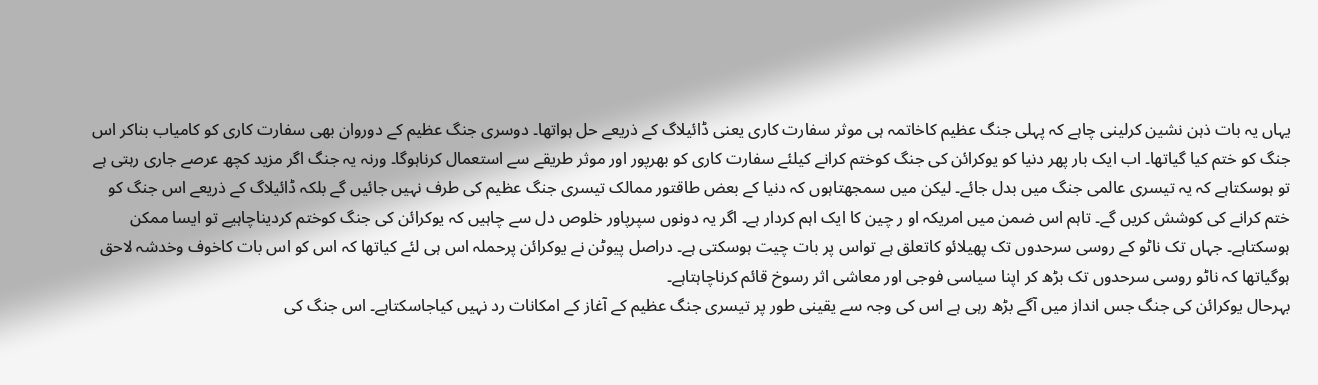یہاں یہ بات ذہن نشین کرلینی چاہے کہ پہلی جنگ عظیم کاخاتمہ ہی موثر سفارت کاری یعنی ڈائیلاگ کے ذریعے حل ہواتھا۔ دوسری جنگ عظیم کے دوروان بھی سفارت کاری کو کامیاب بناکر اس جنگ کو ختم کیا گیاتھا۔ اب ایک بار پھر دنیا کو یوکرائن کی جنگ کوختم کرانے کیلئے سفارت کاری کو بھرپور اور موثر طریقے سے استعمال کرناہوگا۔ ورنہ یہ جنگ اگر مزید کچھ عرصے جاری رہتی ہے تو ہوسکتاہے کہ یہ تیسری عالمی جنگ میں بدل جائے۔ لیکن میں سمجھتاہوں کہ دنیا کے بعض طاقتور ممالک تیسری جنگ عظیم کی طرف نہیں جائیں گے بلکہ ڈائیلاگ کے ذریعے اس جنگ کو ختم کرانے کی کوشش کریں گے۔ تاہم اس ضمن میں امریکہ او ر چین کا ایک اہم کردار ہے۔ اگر یہ دونوں سپرپاور خلوص دل سے چاہیں کہ یوکرائن کی جنگ کوختم کردیناچاہیے تو ایسا ممکن ہوسکتاہے۔ جہاں تک ناٹو کے روسی سرحدوں تک پھیلائو کاتعلق ہے تواس پر بات چیت ہوسکتی ہے۔ دراصل پیوٹن نے یوکرائن پرحملہ اس ہی لئے کیاتھا کہ اس کو اس بات کاخوف وخدشہ لاحق ہوگیاتھا کہ ناٹو روسی سرحدوں تک بڑھ کر اپنا سیاسی فوجی اور معاشی اثر رسوخ قائم کرناچاہتاہے۔
بہرحال یوکرائن کی جنگ جس انداز میں آگے بڑھ رہی ہے اس کی وجہ سے یقینی طور پر تیسری جنگ عظیم کے آغاز کے امکانات رد نہیں کیاجاسکتاہے۔ اس جنگ کی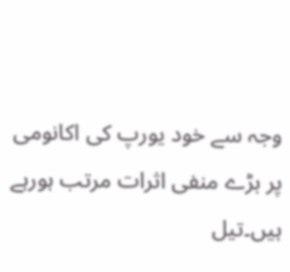وجہ سے خود یورپ کی اکانومی پر بڑے منفی اثرات مرتب ہورہے ہیں۔تیل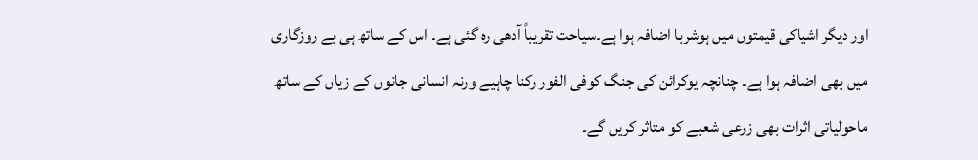اور دیگر اشیاکی قیمتوں میں ہوشربا اضافہ ہوا ہے۔سیاحت تقریباً آدھی رہ گئی ہے۔ اس کے ساتھ ہی بے روزگاری میں بھی اضافہ ہوا ہے۔ چنانچہ یوکرائن کی جنگ کوفی الفور رکنا چاہیے ورنہ انسانی جانوں کے زیاں کے ساتھ ماحولیاتی اثرات بھی زرعی شعبے کو متاثر کریں گے۔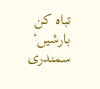تباہ کن بارشیں‘ سمندری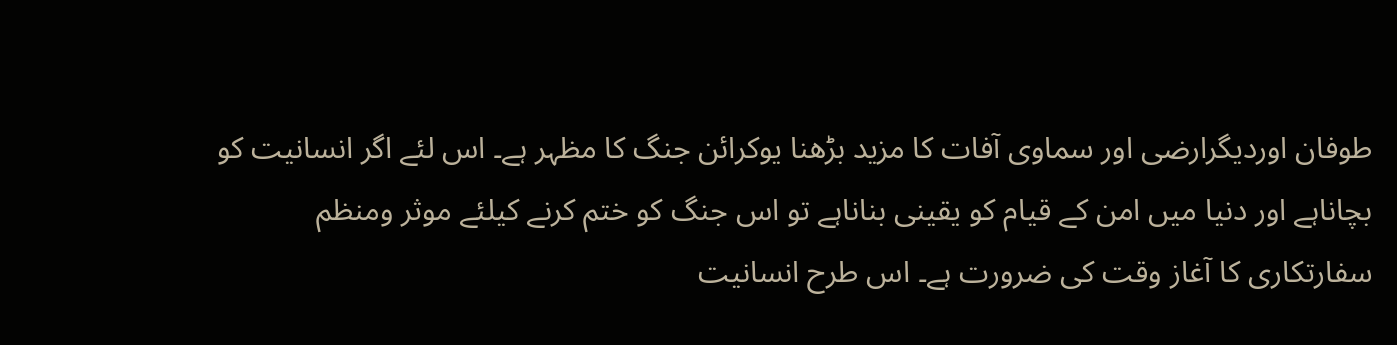طوفان اوردیگرارضی اور سماوی آفات کا مزید بڑھنا یوکرائن جنگ کا مظہر ہے۔ اس لئے اگر انسانیت کو بچاناہے اور دنیا میں امن کے قیام کو یقینی بناناہے تو اس جنگ کو ختم کرنے کیلئے موثر ومنظم سفارتکاری کا آغاز وقت کی ضرورت ہے۔ اس طرح انسانیت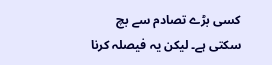کسی بڑے تصادم سے بچ سکتی ہے۔ لیکن یہ فیصلہ کرنا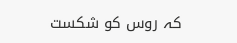کہ روس کو شکست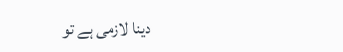دینا لازمی ہے تو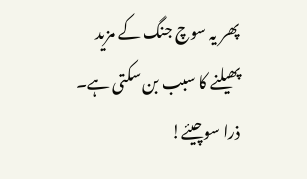پھر یہ سوچ جنگ کے مزید پھیلنے کا سبب بن سکتی ہے۔ ذرا سوچیئے!